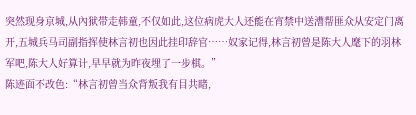突然现身京城,从內狱带走韩童,不仅如此,这位病虎大人还能在宵禁中送漕帮匪众从安定门离开,五城兵马司副指挥使林言初也因此挂印辞官……奴家记得,林言初曾是陈大人麾下的羽林军吧,陈大人好算计,早早就为昨夜埋了一步棋。”
陈迹面不改色:“林言初曾当众背叛我有目共睹,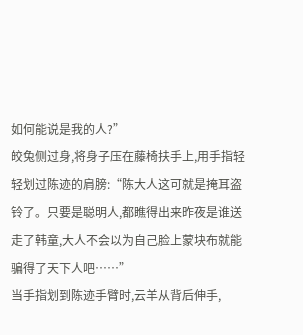如何能说是我的人?”
皎兔侧过身,将身子压在藤椅扶手上,用手指轻轻划过陈迹的肩膀:“陈大人这可就是掩耳盗铃了。只要是聪明人,都瞧得出来昨夜是谁送走了韩童,大人不会以为自己脸上蒙块布就能骗得了天下人吧……”
当手指划到陈迹手臂时,云羊从背后伸手,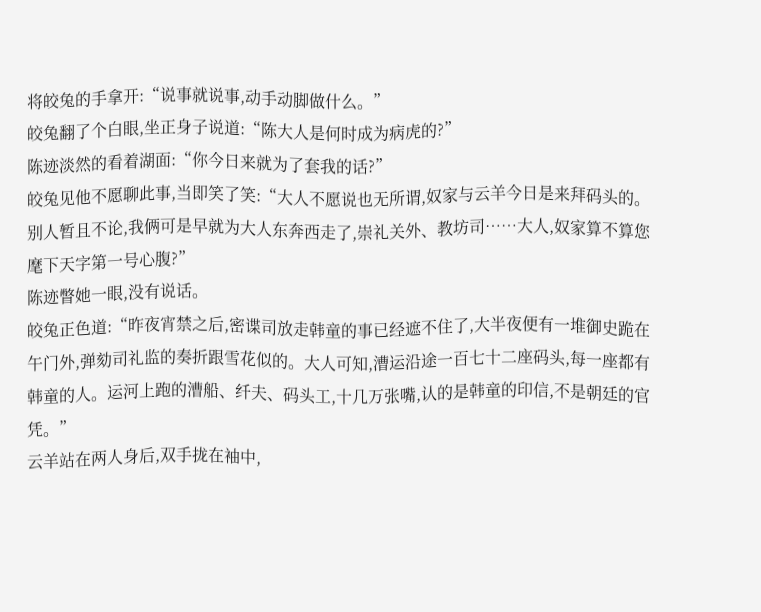将皎兔的手拿开:“说事就说事,动手动脚做什么。”
皎兔翻了个白眼,坐正身子说道:“陈大人是何时成为病虎的?”
陈迹淡然的看着湖面:“你今日来就为了套我的话?”
皎兔见他不愿聊此事,当即笑了笑:“大人不愿说也无所谓,奴家与云羊今日是来拜码头的。别人暂且不论,我俩可是早就为大人东奔西走了,崇礼关外、教坊司……大人,奴家算不算您麾下天字第一号心腹?”
陈迹瞥她一眼,没有说话。
皎兔正色道:“昨夜宵禁之后,密谍司放走韩童的事已经遮不住了,大半夜便有一堆御史跪在午门外,弹劾司礼监的奏折跟雪花似的。大人可知,漕运沿途一百七十二座码头,每一座都有韩童的人。运河上跑的漕船、纤夫、码头工,十几万张嘴,认的是韩童的印信,不是朝廷的官凭。”
云羊站在两人身后,双手拢在袖中,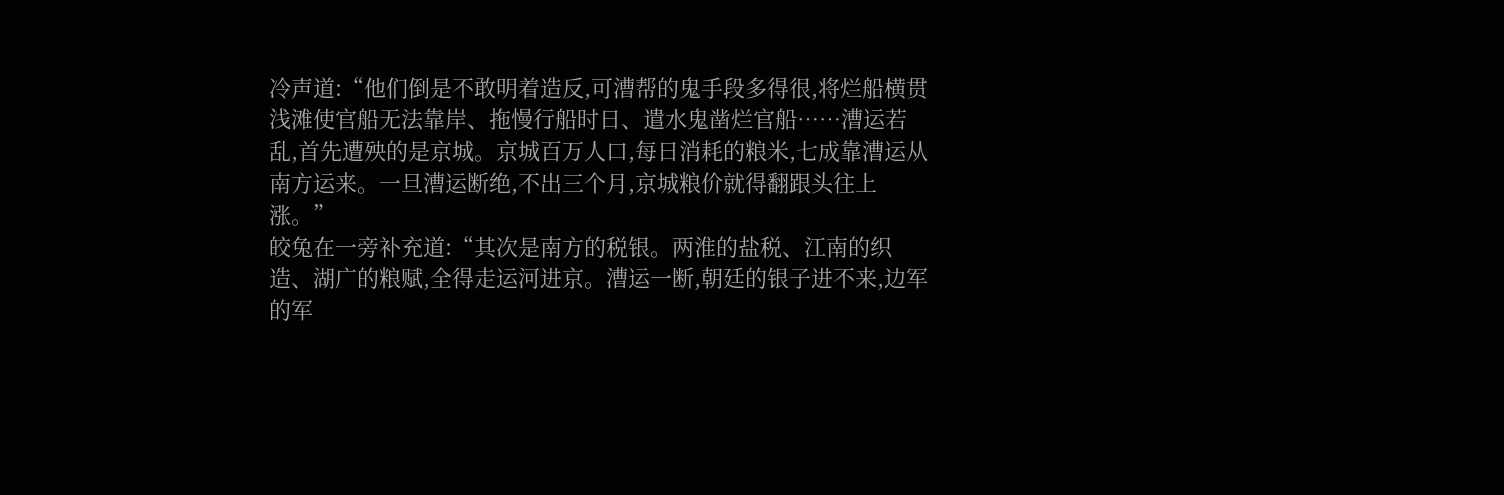冷声道:“他们倒是不敢明着造反,可漕帮的鬼手段多得很,将烂船横贯浅滩使官船无法靠岸、拖慢行船时日、遣水鬼凿烂官船……漕运若乱,首先遭殃的是京城。京城百万人口,每日消耗的粮米,七成靠漕运从南方运来。一旦漕运断绝,不出三个月,京城粮价就得翻跟头往上涨。”
皎兔在一旁补充道:“其次是南方的税银。两淮的盐税、江南的织造、湖广的粮赋,全得走运河进京。漕运一断,朝廷的银子进不来,边军的军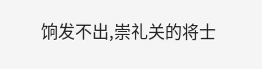饷发不出,崇礼关的将士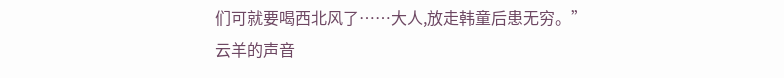们可就要喝西北风了……大人,放走韩童后患无穷。”
云羊的声音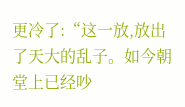更冷了:“这一放,放出了天大的乱子。如今朝堂上已经吵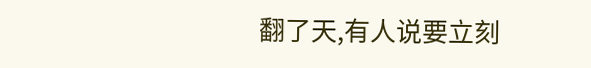翻了天,有人说要立刻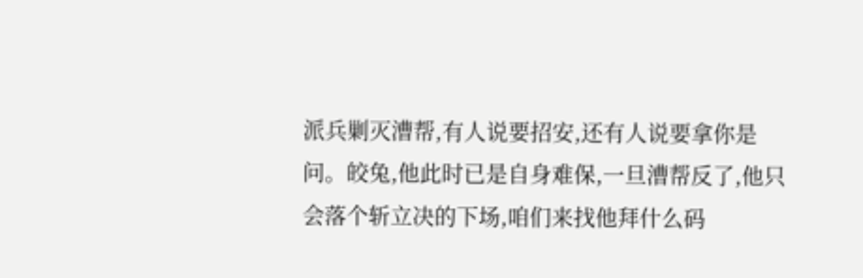派兵剿灭漕帮,有人说要招安,还有人说要拿你是问。皎兔,他此时已是自身难保,一旦漕帮反了,他只会落个斩立决的下场,咱们来找他拜什么码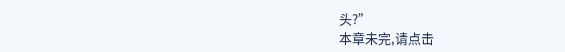头?”
本章未完,请点击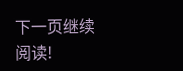下一页继续阅读!